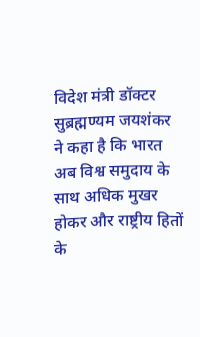विदेश मंत्री डॉक्टर सुब्रह्मण्यम जयशंकर ने कहा है कि भारत अब विश्व समुदाय के साथ अधिक मुखर होकर और राष्ट्रीय हितों के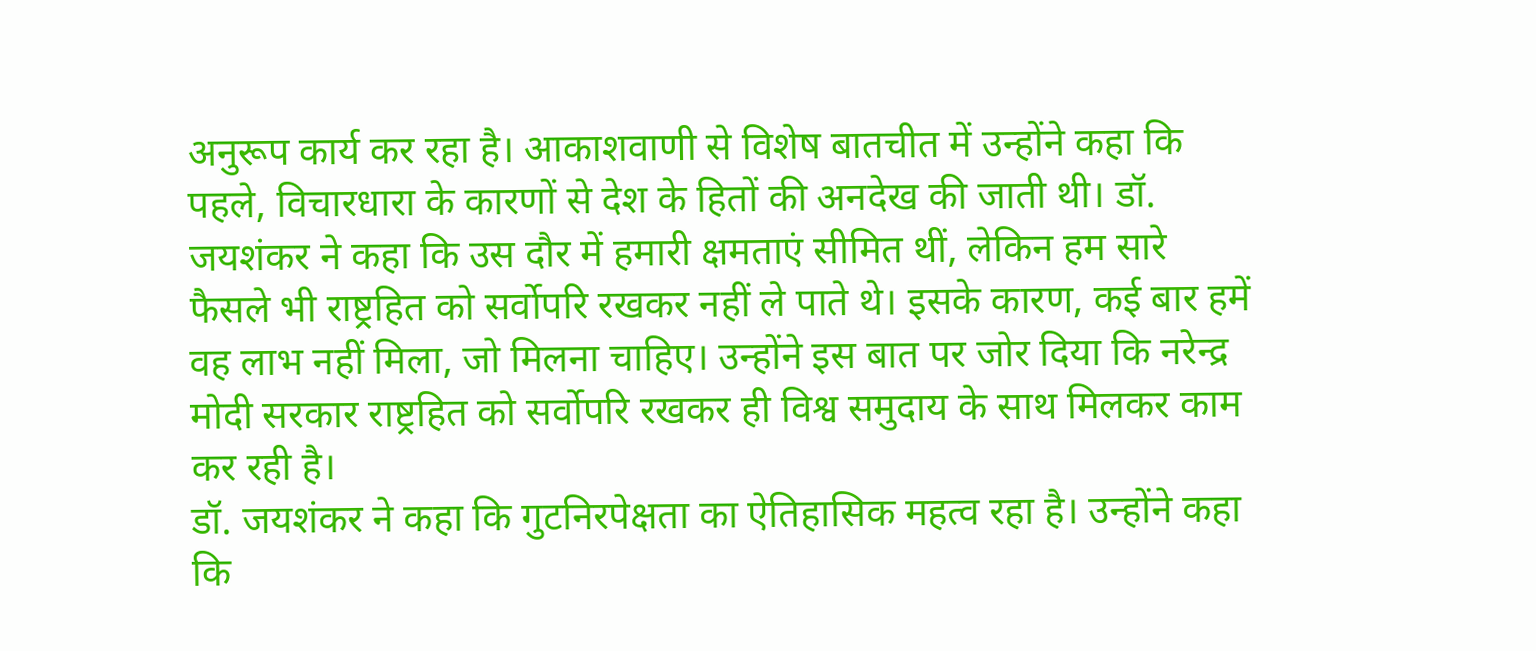अनुरूप कार्य कर रहा है। आकाशवाणी से विशेष बातचीत में उन्होंने कहा कि पहले, विचारधारा के कारणों से देश के हितों की अनदेख की जाती थी। डॉ. जयशंकर ने कहा कि उस दौर में हमारी क्षमताएं सीमित थीं, लेकिन हम सारे फैसले भी राष्ट्रहित को सर्वोपरि रखकर नहीं ले पाते थे। इसके कारण, कई बार हमें वह लाभ नहीं मिला, जो मिलना चाहिए। उन्होंने इस बात पर जोर दिया कि नरेन्द्र मोदी सरकार राष्ट्रहित को सर्वोपरि रखकर ही विश्व समुदाय के साथ मिलकर काम कर रही है।
डॉ. जयशंकर ने कहा कि गुटनिरपेक्षता का ऐतिहासिक महत्व रहा है। उन्होंने कहा कि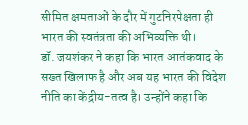सीमित क्षमताओं के दौर में गुटनिरपेक्षता ही भारत की स्वतंत्रता की अभिव्यक्ति थी।
डॉ. जयशंकर ने कहा कि भारत आतंकवाद के सख्त खिलाफ है और अब यह भारत की विदेश नीति का केंद्रीय-तत्व है। उन्होंने कहा कि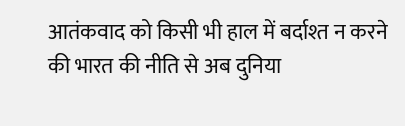आतंकवाद को किसी भी हाल में बर्दाश्त न करने की भारत की नीति से अब दुनिया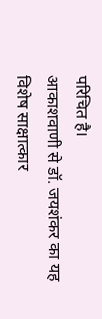परिचित है।
आकाशवाणी से डॉ. जयशंकर का यह विशेष साक्षात्कार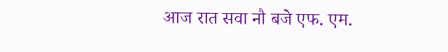आज रात सवा नौ बजे एफ. एम.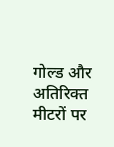गोल्ड और अतिरिक्त मीटरों पर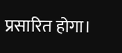प्रसारित होगा।